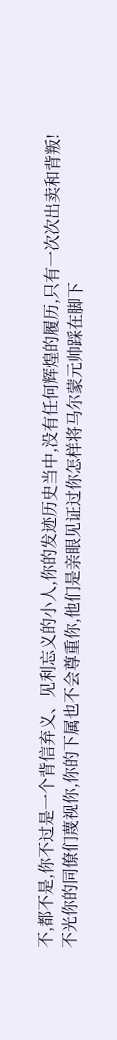不,都不是,你不过是一个背信弃义、见利忘义的小人,你的发迹历史当中,没有任何辉煌的履历,只有一次次出卖和背叛!不光你的同僚们蔑视你,你的下属也不会尊重你,他们是亲眼见证过你怎样将马尔蒙元帅踩在脚下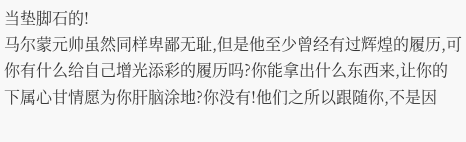当垫脚石的!
马尔蒙元帅虽然同样卑鄙无耻,但是他至少曾经有过辉煌的履历,可你有什么给自己增光添彩的履历吗?你能拿出什么东西来,让你的下属心甘情愿为你肝脑涂地?你没有!他们之所以跟随你,不是因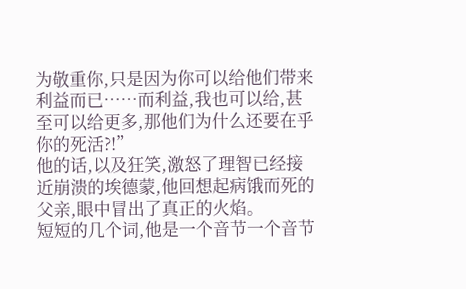为敬重你,只是因为你可以给他们带来利益而已……而利益,我也可以给,甚至可以给更多,那他们为什么还要在乎你的死活?!”
他的话,以及狂笑,激怒了理智已经接近崩溃的埃德蒙,他回想起病饿而死的父亲,眼中冒出了真正的火焰。
短短的几个词,他是一个音节一个音节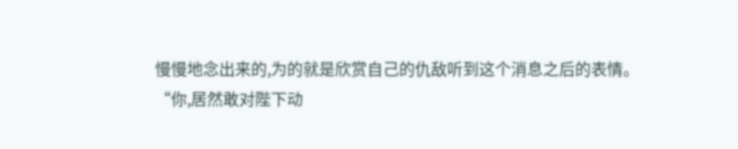慢慢地念出来的,为的就是欣赏自己的仇敌听到这个消息之后的表情。
“你,居然敢对陛下动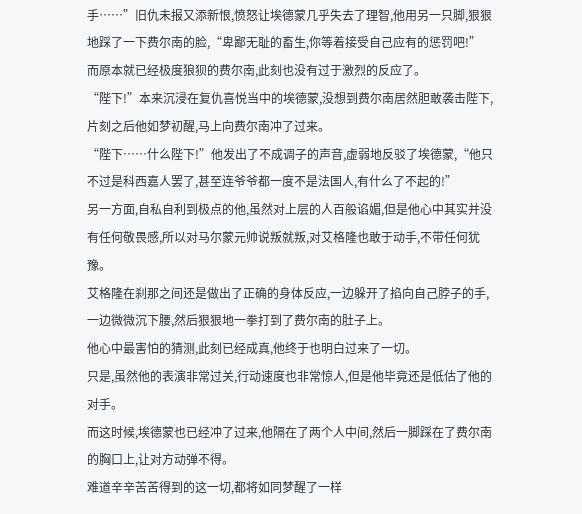手……”旧仇未报又添新恨,愤怒让埃德蒙几乎失去了理智,他用另一只脚,狠狠地踩了一下费尔南的脸,“卑鄙无耻的畜生,你等着接受自己应有的惩罚吧!”
而原本就已经极度狼狈的费尔南,此刻也没有过于激烈的反应了。
“陛下!”本来沉浸在复仇喜悦当中的埃德蒙,没想到费尔南居然胆敢袭击陛下,片刻之后他如梦初醒,马上向费尔南冲了过来。
“陛下……什么陛下!”他发出了不成调子的声音,虚弱地反驳了埃德蒙,“他只不过是科西嘉人罢了,甚至连爷爷都一度不是法国人,有什么了不起的!”
另一方面,自私自利到极点的他,虽然对上层的人百般谄媚,但是他心中其实并没有任何敬畏感,所以对马尔蒙元帅说叛就叛,对艾格隆也敢于动手,不带任何犹豫。
艾格隆在刹那之间还是做出了正确的身体反应,一边躲开了掐向自己脖子的手,一边微微沉下腰,然后狠狠地一拳打到了费尔南的肚子上。
他心中最害怕的猜测,此刻已经成真,他终于也明白过来了一切。
只是,虽然他的表演非常过关,行动速度也非常惊人,但是他毕竟还是低估了他的对手。
而这时候,埃德蒙也已经冲了过来,他隔在了两个人中间,然后一脚踩在了费尔南的胸口上,让对方动弹不得。
难道辛辛苦苦得到的这一切,都将如同梦醒了一样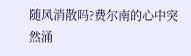随风消散吗?费尔南的心中突然涌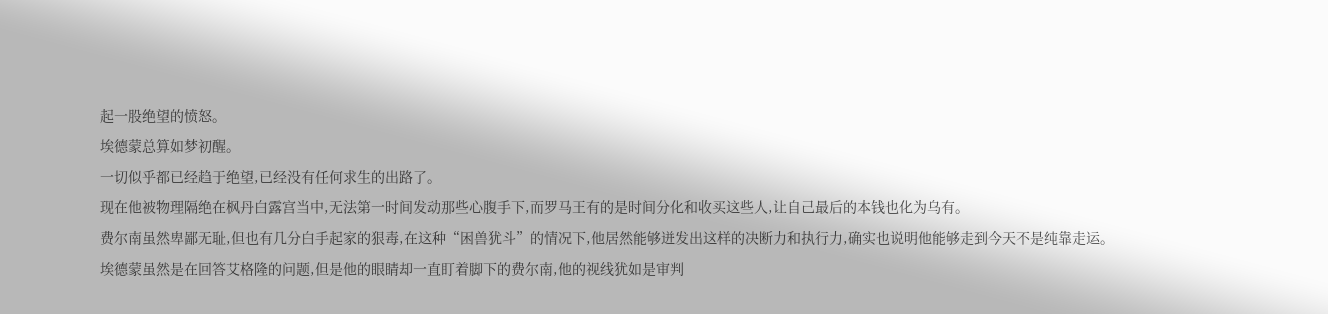起一股绝望的愤怒。
埃德蒙总算如梦初醒。
一切似乎都已经趋于绝望,已经没有任何求生的出路了。
现在他被物理隔绝在枫丹白露宫当中,无法第一时间发动那些心腹手下,而罗马王有的是时间分化和收买这些人,让自己最后的本钱也化为乌有。
费尔南虽然卑鄙无耻,但也有几分白手起家的狠毒,在这种“困兽犹斗”的情况下,他居然能够迸发出这样的决断力和执行力,确实也说明他能够走到今天不是纯靠走运。
埃德蒙虽然是在回答艾格隆的问题,但是他的眼睛却一直盯着脚下的费尔南,他的视线犹如是审判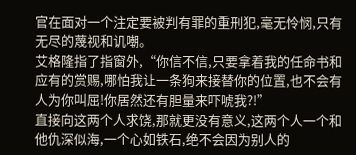官在面对一个注定要被判有罪的重刑犯,毫无怜悯,只有无尽的蔑视和讥嘲。
艾格隆指了指窗外,“你信不信,只要拿着我的任命书和应有的赏赐,哪怕我让一条狗来接替你的位置,也不会有人为你叫屈!你居然还有胆量来吓唬我?!”
直接向这两个人求饶,那就更没有意义,这两个人一个和他仇深似海,一个心如铁石,绝不会因为别人的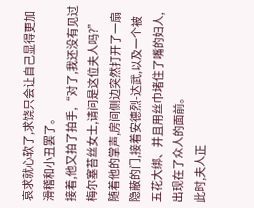哀求就心软了,求饶只会让自己显得更加滑稽和小丑罢了。
接着,他又拍了拍手,“对了,我还没有见过梅尔塞苔丝女士,请问是这位夫人吗?”
随着他的掌声,房间侧边突然打开了一扇隐蔽的门,接着安德烈-达武,以及一个被五花大绑、并且用丝巾堵住了嘴的妇人,出现在了众人的面前。
此时,夫人正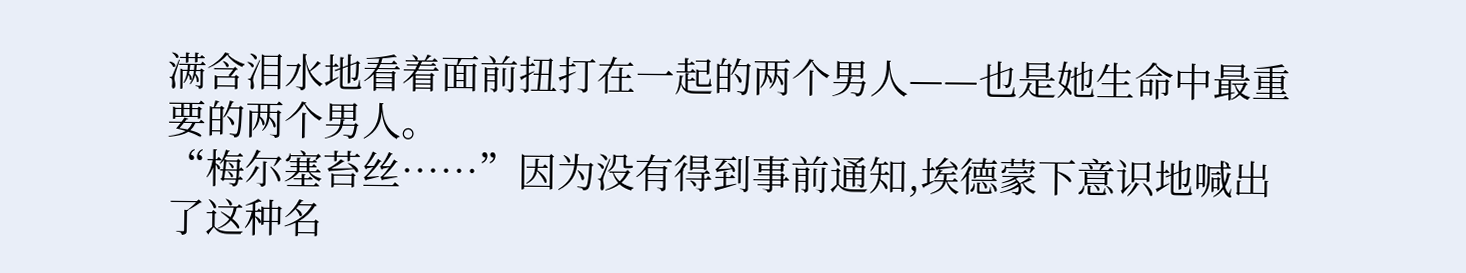满含泪水地看着面前扭打在一起的两个男人——也是她生命中最重要的两个男人。
“梅尔塞苔丝……”因为没有得到事前通知,埃德蒙下意识地喊出了这种名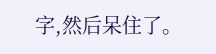字,然后呆住了。